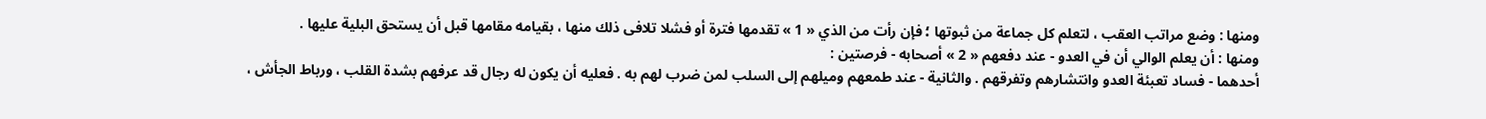ومنها : وضع مراتب العقب ، لتعلم كل جماعة من ثبوتها ؛ فإن رأت من الذي « 1 » تقدمها فترة أو فشلا تلافى ذلك منها ، بقيامه مقامها قبل أن يستحق البلية عليها .
ومنها : أن يعلم الوالي أن في العدو - عند دفعهم « 2 » أصحابه - فرصتين :
أحدهما - فساد تعبئة العدو وانتشارهم وتفرقهم . والثانية - عند طمعهم وميلهم إلى السلب لمن ضرب لهم به . فعليه أن يكون له رجال قد عرفهم بشدة القلب ، ورباط الجأش ،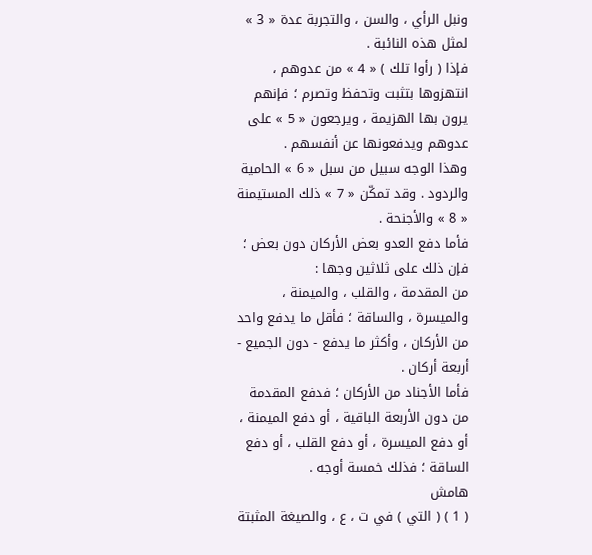ونبل الرأي ، والسن ، والتجربة عدة « 3 » لمثل هذه النائبة .
فإذا ( رأوا تلك ) « 4 » من عدوهم ، انتهزوها بتثبت وتحفظ وتصرم ؛ فإنهم يرون بها الهزيمة ، ويرجعون « 5 » على عدوهم ويدفعونها عن أنفسهم .
وهذا الوجه سبيل من سبل « 6 » الحامية والردود . وقد تمكّن « 7 » ذلك المستيمنة « 8 » والأجنحة .
فأما دفع العدو بعض الأركان دون بعض ؛ فإن ذلك على ثلاثين وجها :
من المقدمة ، والقلب ، والميمنة ، والميسرة ، والساقة ؛ فأقل ما يدفع واحد من الأركان ، وأكثر ما يدفع - دون الجميع - أربعة أركان .
فأما الأجناد من الأركان ؛ فدفع المقدمة من دون الأربعة الباقية ، أو دفع الميمنة ، أو دفع الميسرة ، أو دفع القلب ، أو دفع الساقة ؛ فذلك خمسة أوجه .
هامش
( 1 ) ( التي ) في ت ، ع ، والصيغة المثبتة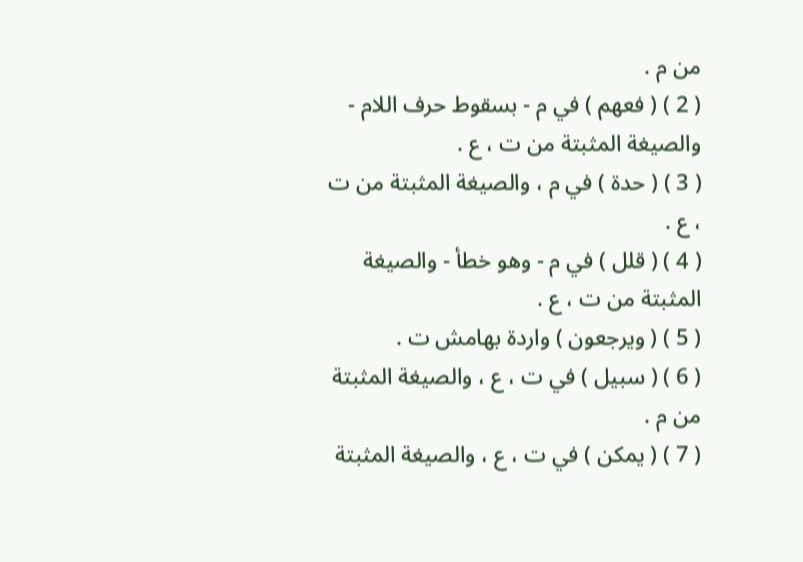من م .
( 2 ) ( فعهم ) في م - بسقوط حرف اللام - والصيغة المثبتة من ت ، ع .
( 3 ) ( حدة ) في م ، والصيغة المثبتة من ت ، ع .
( 4 ) ( قلل ) في م - وهو خطأ - والصيغة المثبتة من ت ، ع .
( 5 ) ( ويرجعون ) واردة بهامش ت .
( 6 ) ( سبيل ) في ت ، ع ، والصيغة المثبتة من م .
( 7 ) ( يمكن ) في ت ، ع ، والصيغة المثبتة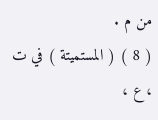من م .
( 8 ) ( المستميتة ) في ت ، ع ،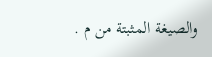والصيغة المثبتة من م .